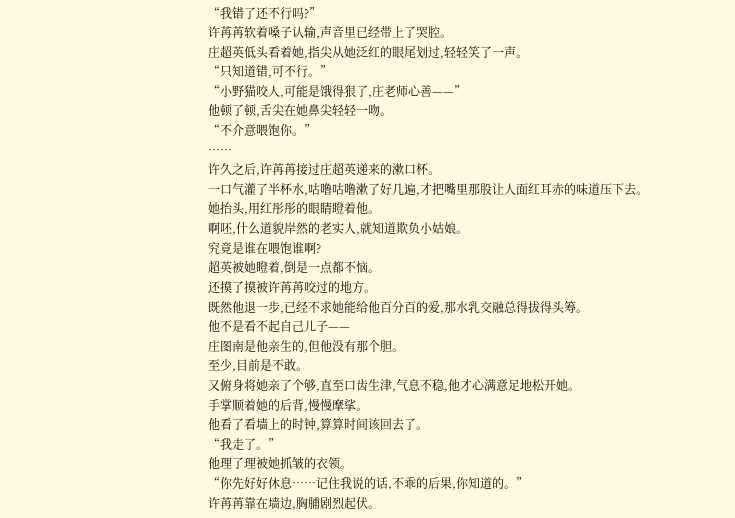“我错了还不行吗?”
许苒苒软着嗓子认输,声音里已经带上了哭腔。
庄超英低头看着她,指尖从她泛红的眼尾划过,轻轻笑了一声。
“只知道错,可不行。”
“小野猫咬人,可能是饿得狠了,庄老师心善——”
他顿了顿,舌尖在她鼻尖轻轻一吻。
“不介意喂饱你。”
……
许久之后,许苒苒接过庄超英递来的漱口杯。
一口气灌了半杯水,咕噜咕噜漱了好几遍,才把嘴里那股让人面红耳赤的味道压下去。
她抬头,用红彤彤的眼睛瞪着他。
啊呸,什么道貌岸然的老实人,就知道欺负小姑娘。
究竟是谁在喂饱谁啊?
超英被她瞪着,倒是一点都不恼。
还摸了摸被许苒苒咬过的地方。
既然他退一步,已经不求她能给他百分百的爱,那水乳交融总得拔得头筹。
他不是看不起自己儿子——
庄图南是他亲生的,但他没有那个胆。
至少,目前是不敢。
又俯身将她亲了个够,直至口齿生津,气息不稳,他才心满意足地松开她。
手掌顺着她的后背,慢慢摩挲。
他看了看墙上的时钟,算算时间该回去了。
“我走了。”
他理了理被她抓皱的衣领。
“你先好好休息……记住我说的话,不乖的后果,你知道的。”
许苒苒靠在墙边,胸脯剧烈起伏。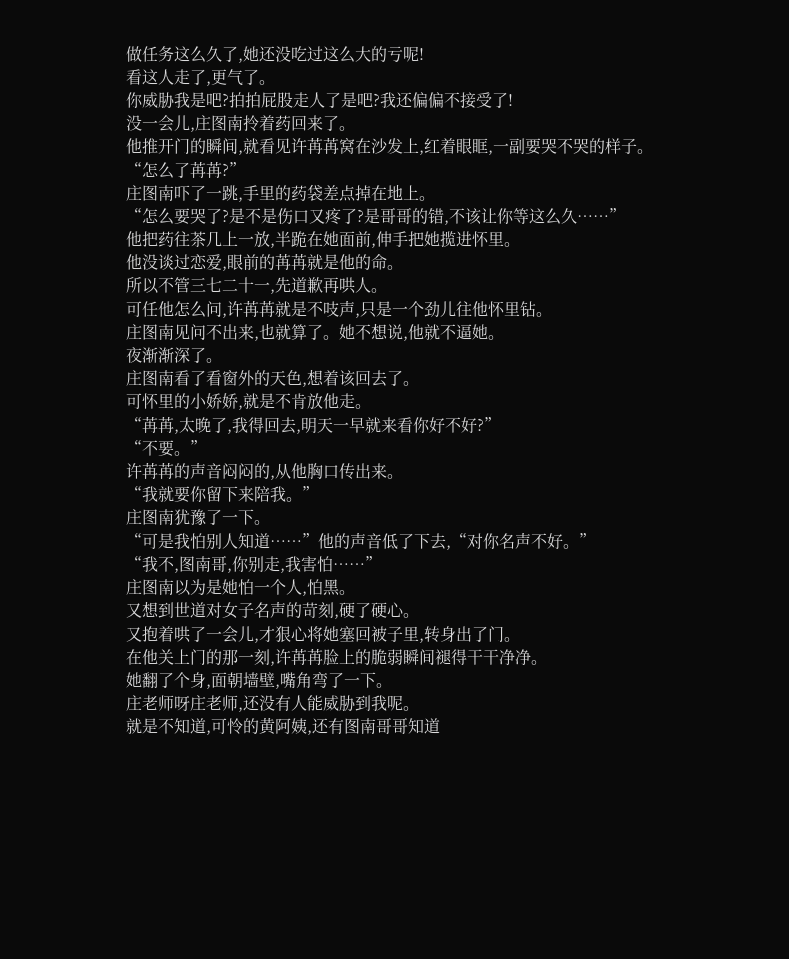做任务这么久了,她还没吃过这么大的亏呢!
看这人走了,更气了。
你威胁我是吧?拍拍屁股走人了是吧?我还偏偏不接受了!
没一会儿,庄图南拎着药回来了。
他推开门的瞬间,就看见许苒苒窝在沙发上,红着眼眶,一副要哭不哭的样子。
“怎么了苒苒?”
庄图南吓了一跳,手里的药袋差点掉在地上。
“怎么要哭了?是不是伤口又疼了?是哥哥的错,不该让你等这么久……”
他把药往茶几上一放,半跪在她面前,伸手把她揽进怀里。
他没谈过恋爱,眼前的苒苒就是他的命。
所以不管三七二十一,先道歉再哄人。
可任他怎么问,许苒苒就是不吱声,只是一个劲儿往他怀里钻。
庄图南见问不出来,也就算了。她不想说,他就不逼她。
夜渐渐深了。
庄图南看了看窗外的天色,想着该回去了。
可怀里的小娇娇,就是不肯放他走。
“苒苒,太晚了,我得回去,明天一早就来看你好不好?”
“不要。”
许苒苒的声音闷闷的,从他胸口传出来。
“我就要你留下来陪我。”
庄图南犹豫了一下。
“可是我怕别人知道……”他的声音低了下去,“对你名声不好。”
“我不,图南哥,你别走,我害怕……”
庄图南以为是她怕一个人,怕黑。
又想到世道对女子名声的苛刻,硬了硬心。
又抱着哄了一会儿,才狠心将她塞回被子里,转身出了门。
在他关上门的那一刻,许苒苒脸上的脆弱瞬间褪得干干净净。
她翻了个身,面朝墙壁,嘴角弯了一下。
庄老师呀庄老师,还没有人能威胁到我呢。
就是不知道,可怜的黄阿姨,还有图南哥哥知道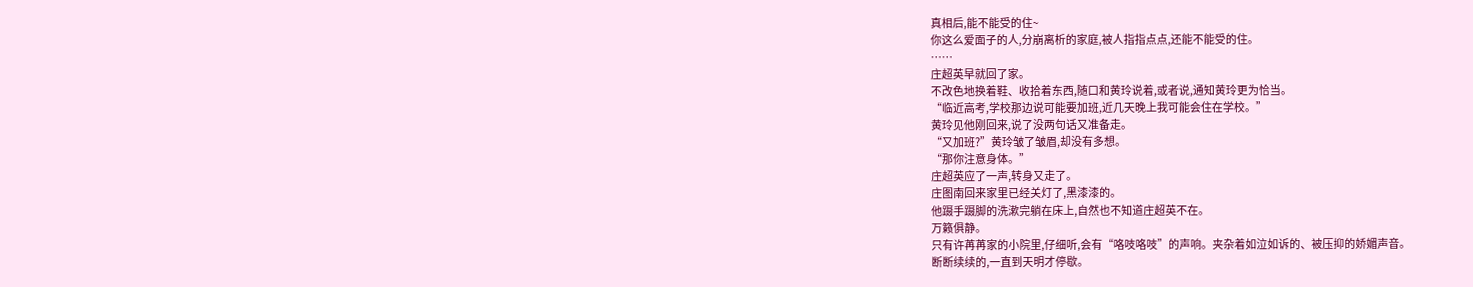真相后,能不能受的住~
你这么爱面子的人,分崩离析的家庭,被人指指点点,还能不能受的住。
……
庄超英早就回了家。
不改色地换着鞋、收拾着东西,随口和黄玲说着,或者说,通知黄玲更为恰当。
“临近高考,学校那边说可能要加班,近几天晚上我可能会住在学校。”
黄玲见他刚回来,说了没两句话又准备走。
“又加班?”黄玲皱了皱眉,却没有多想。
“那你注意身体。”
庄超英应了一声,转身又走了。
庄图南回来家里已经关灯了,黑漆漆的。
他蹑手蹑脚的洗漱完躺在床上,自然也不知道庄超英不在。
万籁俱静。
只有许苒苒家的小院里,仔细听,会有“咯吱咯吱”的声响。夹杂着如泣如诉的、被压抑的娇媚声音。
断断续续的,一直到天明才停歇。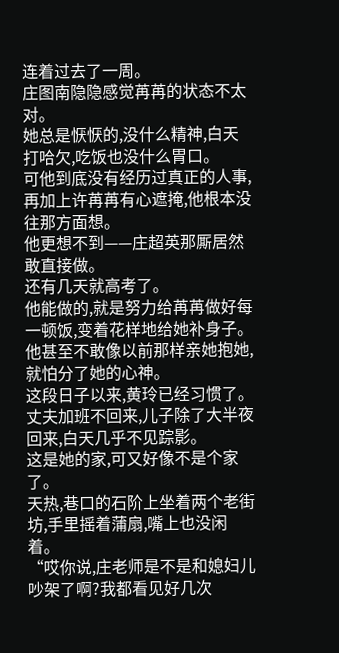连着过去了一周。
庄图南隐隐感觉苒苒的状态不太对。
她总是恹恹的,没什么精神,白天打哈欠,吃饭也没什么胃口。
可他到底没有经历过真正的人事,再加上许苒苒有心遮掩,他根本没往那方面想。
他更想不到——庄超英那厮居然敢直接做。
还有几天就高考了。
他能做的,就是努力给苒苒做好每一顿饭,变着花样地给她补身子。
他甚至不敢像以前那样亲她抱她,就怕分了她的心神。
这段日子以来,黄玲已经习惯了。
丈夫加班不回来,儿子除了大半夜回来,白天几乎不见踪影。
这是她的家,可又好像不是个家了。
天热,巷口的石阶上坐着两个老街坊,手里摇着蒲扇,嘴上也没闲着。
“哎你说,庄老师是不是和媳妇儿吵架了啊?我都看见好几次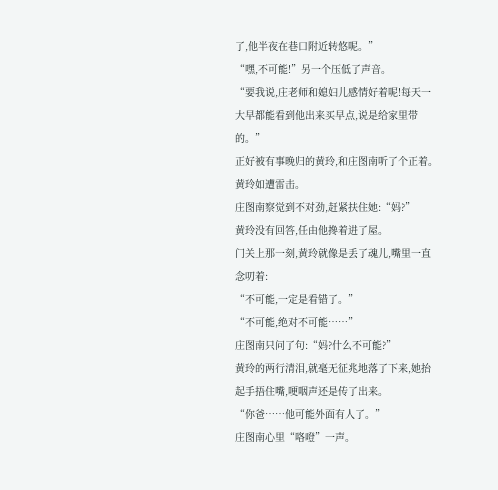了,他半夜在巷口附近转悠呢。”
“嘿,不可能!”另一个压低了声音。
“要我说,庄老师和媳妇儿感情好着呢!每天一大早都能看到他出来买早点,说是给家里带的。”
正好被有事晚归的黄玲,和庄图南听了个正着。
黄玲如遭雷击。
庄图南察觉到不对劲,赶紧扶住她:“妈?”
黄玲没有回答,任由他搀着进了屋。
门关上那一刻,黄玲就像是丢了魂儿,嘴里一直念叨着:
“不可能,一定是看错了。”
“不可能,绝对不可能……”
庄图南只问了句:“妈?什么不可能?”
黄玲的两行清泪,就毫无征兆地落了下来,她抬起手捂住嘴,哽咽声还是传了出来。
“你爸……他可能外面有人了。”
庄图南心里“咯噔”一声。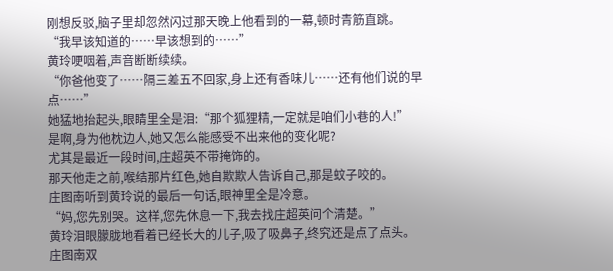刚想反驳,脑子里却忽然闪过那天晚上他看到的一幕,顿时青筋直跳。
“我早该知道的……早该想到的……”
黄玲哽咽着,声音断断续续。
“你爸他变了……隔三差五不回家,身上还有香味儿……还有他们说的早点……”
她猛地抬起头,眼睛里全是泪:“那个狐狸精,一定就是咱们小巷的人!”
是啊,身为他枕边人,她又怎么能感受不出来他的变化呢?
尤其是最近一段时间,庄超英不带掩饰的。
那天他走之前,喉结那片红色,她自欺欺人告诉自己,那是蚊子咬的。
庄图南听到黄玲说的最后一句话,眼神里全是冷意。
“妈,您先别哭。这样,您先休息一下,我去找庄超英问个清楚。”
黄玲泪眼朦胧地看着已经长大的儿子,吸了吸鼻子,终究还是点了点头。
庄图南双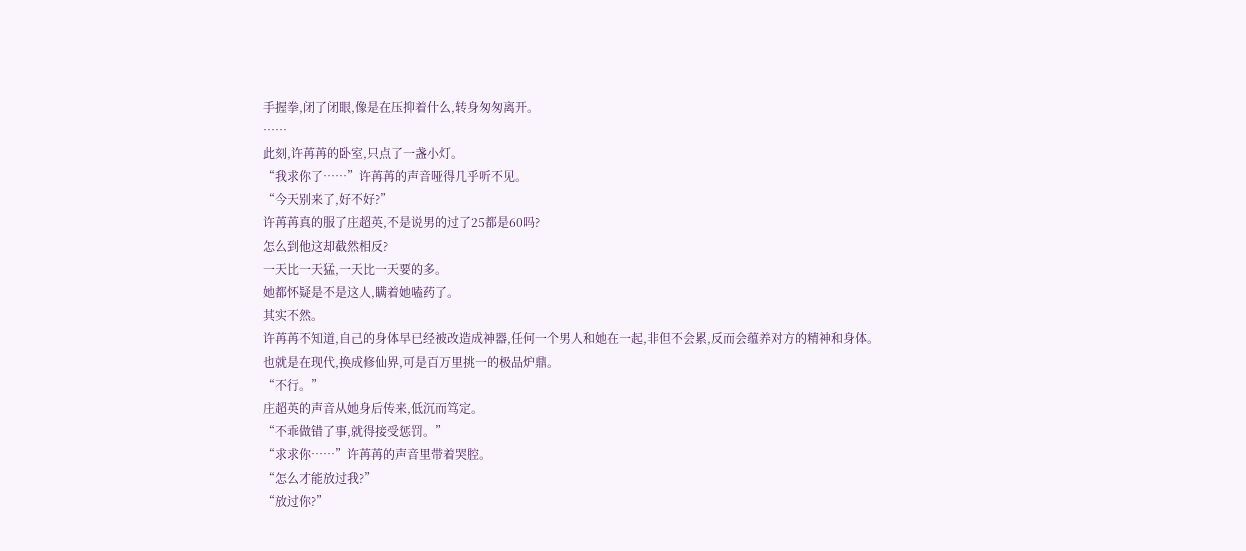手握拳,闭了闭眼,像是在压抑着什么,转身匆匆离开。
……
此刻,许苒苒的卧室,只点了一盏小灯。
“我求你了……”许苒苒的声音哑得几乎听不见。
“今天别来了,好不好?”
许苒苒真的服了庄超英,不是说男的过了25都是60吗?
怎么到他这却截然相反?
一天比一天猛,一天比一天要的多。
她都怀疑是不是这人,瞒着她嗑药了。
其实不然。
许苒苒不知道,自己的身体早已经被改造成神器,任何一个男人和她在一起,非但不会累,反而会蕴养对方的精神和身体。
也就是在现代,换成修仙界,可是百万里挑一的极品炉鼎。
“不行。”
庄超英的声音从她身后传来,低沉而笃定。
“不乖做错了事,就得接受惩罚。”
“求求你……”许苒苒的声音里带着哭腔。
“怎么才能放过我?”
“放过你?”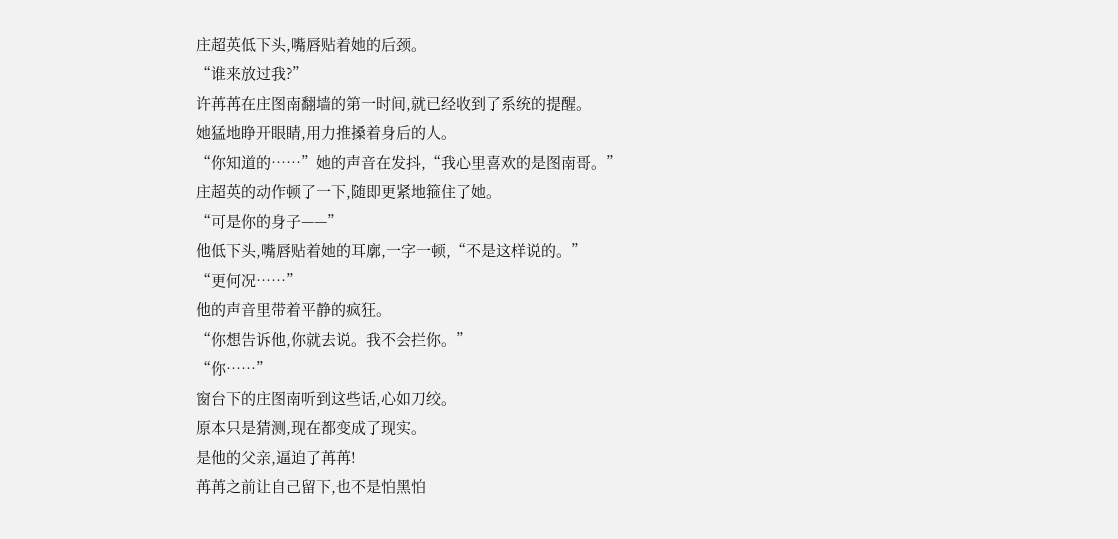庄超英低下头,嘴唇贴着她的后颈。
“谁来放过我?”
许苒苒在庄图南翻墙的第一时间,就已经收到了系统的提醒。
她猛地睁开眼睛,用力推搡着身后的人。
“你知道的……”她的声音在发抖,“我心里喜欢的是图南哥。”
庄超英的动作顿了一下,随即更紧地箍住了她。
“可是你的身子——”
他低下头,嘴唇贴着她的耳廓,一字一顿,“不是这样说的。”
“更何况……”
他的声音里带着平静的疯狂。
“你想告诉他,你就去说。我不会拦你。”
“你……”
窗台下的庄图南听到这些话,心如刀绞。
原本只是猜测,现在都变成了现实。
是他的父亲,逼迫了苒苒!
苒苒之前让自己留下,也不是怕黑怕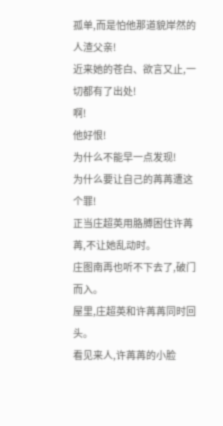孤单,而是怕他那道貌岸然的人渣父亲!
近来她的苍白、欲言又止,一切都有了出处!
啊!
他好恨!
为什么不能早一点发现!
为什么要让自己的苒苒遭这个罪!
正当庄超英用胳膊困住许苒苒,不让她乱动时。
庄图南再也听不下去了,破门而入。
屋里,庄超英和许苒苒同时回头。
看见来人,许苒苒的小脸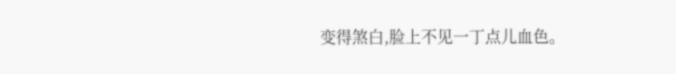变得煞白,脸上不见一丁点儿血色。